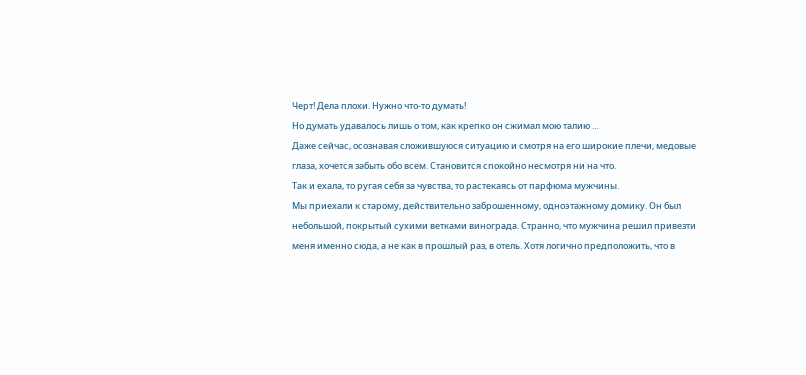Черт! Дела плохи. Нужно что-то думать!
Но думать удавалось лишь о том, как крепко он сжимал мою талию …
Даже сейчас, осознавая сложившуюся ситуацию и смотря на его широкие плечи, медовые глаза, хочется забыть обо всем. Становится спокойно несмотря ни на что.
Так и ехала, то ругая себя за чувства, то растекаясь от парфюма мужчины.
Мы приехали к старому, действительно заброшенному, одноэтажному домику. Он был небольшой, покрытый сухими ветками винограда. Странно, что мужчина решил привезти меня именно сюда, а не как в прошлый раз, в отель. Хотя логично предположить, что в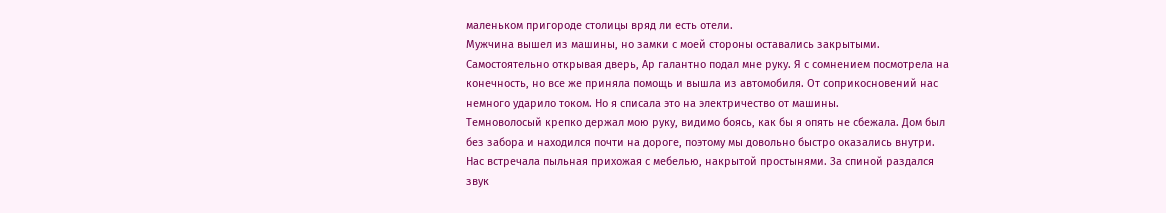маленьком пригороде столицы вряд ли есть отели.
Мужчина вышел из машины, но замки с моей стороны оставались закрытыми. Самостоятельно открывая дверь, Ар галантно подал мне руку. Я с сомнением посмотрела на конечность, но все же приняла помощь и вышла из автомобиля. От соприкосновений нас немного ударило током. Но я списала это на электричество от машины.
Темноволосый крепко держал мою руку, видимо боясь, как бы я опять не сбежала. Дом был без забора и находился почти на дороге, поэтому мы довольно быстро оказались внутри.
Нас встречала пыльная прихожая с мебелью, накрытой простынями. За спиной раздался звук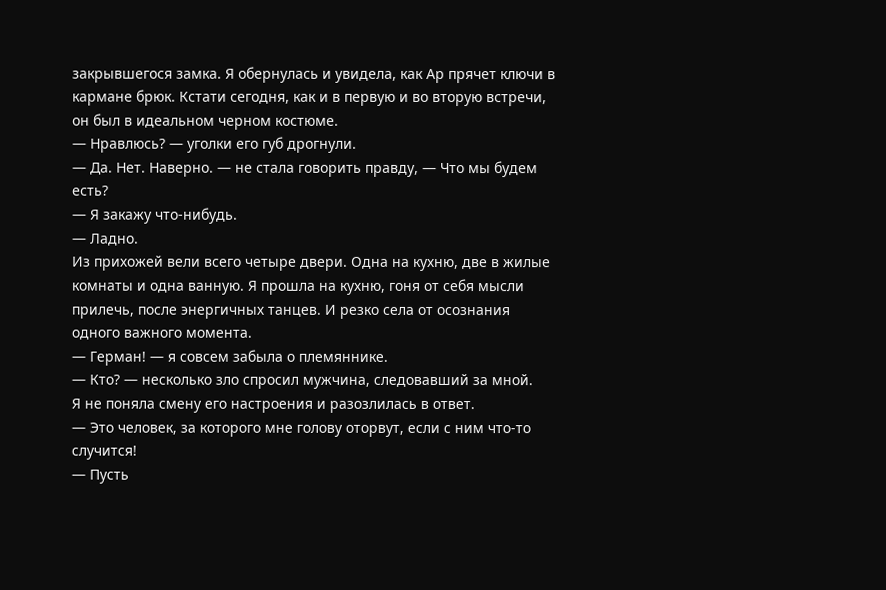закрывшегося замка. Я обернулась и увидела, как Ар прячет ключи в кармане брюк. Кстати сегодня, как и в первую и во вторую встречи, он был в идеальном черном костюме.
— Нравлюсь? — уголки его губ дрогнули.
— Да. Нет. Наверно. — не стала говорить правду, — Что мы будем есть?
— Я закажу что-нибудь.
— Ладно.
Из прихожей вели всего четыре двери. Одна на кухню, две в жилые комнаты и одна ванную. Я прошла на кухню, гоня от себя мысли прилечь, после энергичных танцев. И резко села от осознания одного важного момента.
— Герман! — я совсем забыла о племяннике.
— Кто? — несколько зло спросил мужчина, следовавший за мной.
Я не поняла смену его настроения и разозлилась в ответ.
— Это человек, за которого мне голову оторвут, если с ним что-то случится!
— Пусть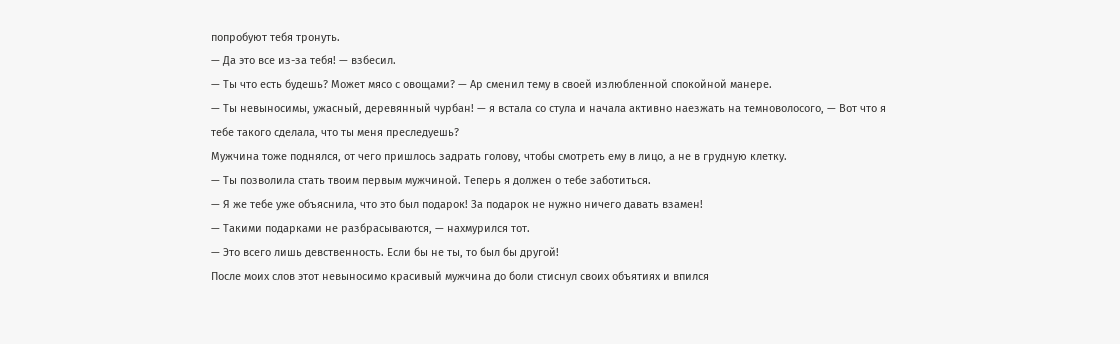попробуют тебя тронуть.
— Да это все из-за тебя! — взбесил.
— Ты что есть будешь? Может мясо с овощами? — Ар сменил тему в своей излюбленной спокойной манере.
— Ты невыносимы, ужасный, деревянный чурбан! — я встала со стула и начала активно наезжать на темноволосого, — Вот что я тебе такого сделала, что ты меня преследуешь?
Мужчина тоже поднялся, от чего пришлось задрать голову, чтобы смотреть ему в лицо, а не в грудную клетку.
— Ты позволила стать твоим первым мужчиной. Теперь я должен о тебе заботиться.
— Я же тебе уже объяснила, что это был подарок! За подарок не нужно ничего давать взамен!
— Такими подарками не разбрасываются, — нахмурился тот.
— Это всего лишь девственность. Если бы не ты, то был бы другой!
После моих слов этот невыносимо красивый мужчина до боли стиснул своих объятиях и впился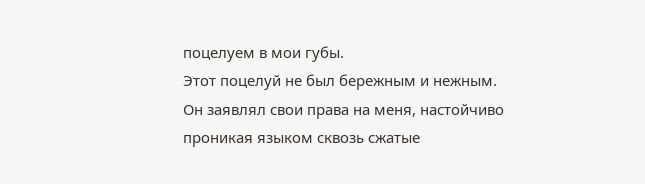поцелуем в мои губы.
Этот поцелуй не был бережным и нежным. Он заявлял свои права на меня, настойчиво проникая языком сквозь сжатые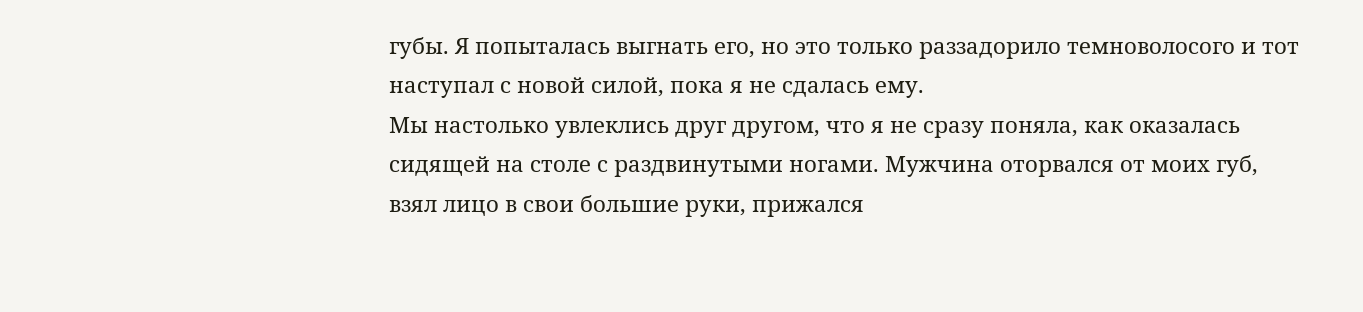губы. Я попыталась выгнать его, но это только раззадорило темноволосого и тот наступал с новой силой, пока я не сдалась ему.
Мы настолько увлеклись друг другом, что я не сразу поняла, как оказалась сидящей на столе с раздвинутыми ногами. Мужчина оторвался от моих губ, взял лицо в свои большие руки, прижался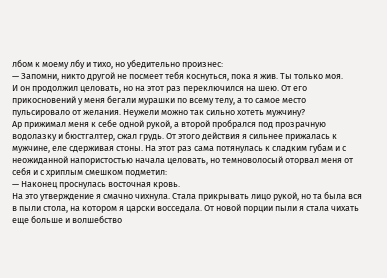лбом к моему лбу и тихо, но убедительно произнес:
— Запомни, никто другой не посмеет тебя коснуться, пока я жив. Ты только моя.
И он продолжил целовать, но на этот раз переключился на шею. От его прикосновений у меня бегали мурашки по всему телу, а то самое место пульсировало от желания. Неужели можно так сильно хотеть мужчину?
Ар прижимал меня к себе одной рукой, а второй пробрался под прозрачную водолазку и бюстгалтер, сжал грудь. От этого действия я сильнее прижалась к мужчине, еле сдерживая стоны. На этот раз сама потянулась к сладким губам и с неожиданной напористостью начала целовать, но темноволосый оторвал меня от себя и с хриплым смешком подметил:
— Наконец проснулась восточная кровь.
На это утверждение я смачно чихнула. Стала прикрывать лицо рукой, но та была вся в пыли стола, на котором я царски восседала. От новой порции пыли я стала чихать еще больше и волшебство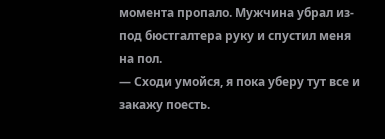момента пропало. Мужчина убрал из-под бюстгалтера руку и спустил меня на пол.
— Сходи умойся, я пока уберу тут все и закажу поесть.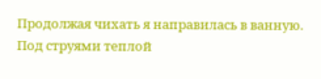Продолжая чихать я направилась в ванную. Под струями теплой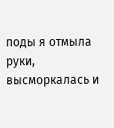поды я отмыла руки, высморкалась и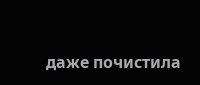даже почистила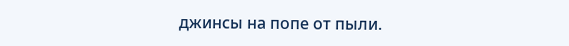джинсы на попе от пыли.